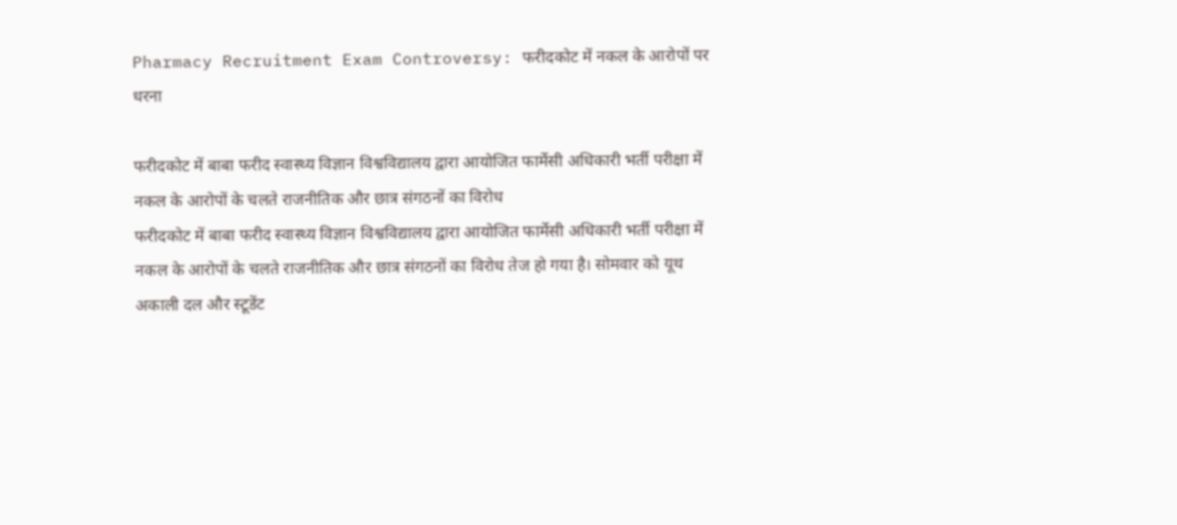Pharmacy Recruitment Exam Controversy: फरीदकोट में नकल के आरोपों पर धरना

फरीदकोट में बाबा फरीद स्वास्थ्य विज्ञान विश्वविद्यालय द्वारा आयोजित फार्मेसी अधिकारी भर्ती परीक्षा में नकल के आरोपों के चलते राजनीतिक और छात्र संगठनों का विरोध
फरीदकोट में बाबा फरीद स्वास्थ्य विज्ञान विश्वविद्यालय द्वारा आयोजित फार्मेसी अधिकारी भर्ती परीक्षा में नकल के आरोपों के चलते राजनीतिक और छात्र संगठनों का विरोध तेज हो गया है। सोमवार को यूथ अकाली दल और स्टूडेंट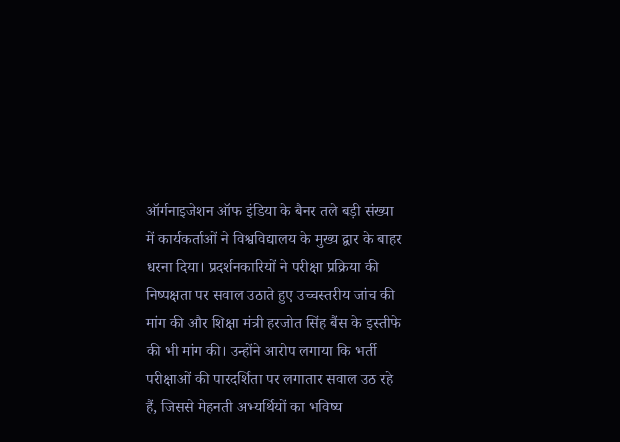ऑर्गनाइजेशन ऑफ इंडिया के बैनर तले बड़ी संख्या में कार्यकर्ताओं ने विश्वविद्यालय के मुख्य द्वार के बाहर धरना दिया। प्रदर्शनकारियों ने परीक्षा प्रक्रिया की निष्पक्षता पर सवाल उठाते हुए उच्चस्तरीय जांच की मांग की और शिक्षा मंत्री हरजोत सिंह बैंस के इस्तीफे की भी मांग की। उन्होंने आरोप लगाया कि भर्ती परीक्षाओं की पारदर्शिता पर लगातार सवाल उठ रहे हैं, जिससे मेहनती अभ्यर्थियों का भविष्य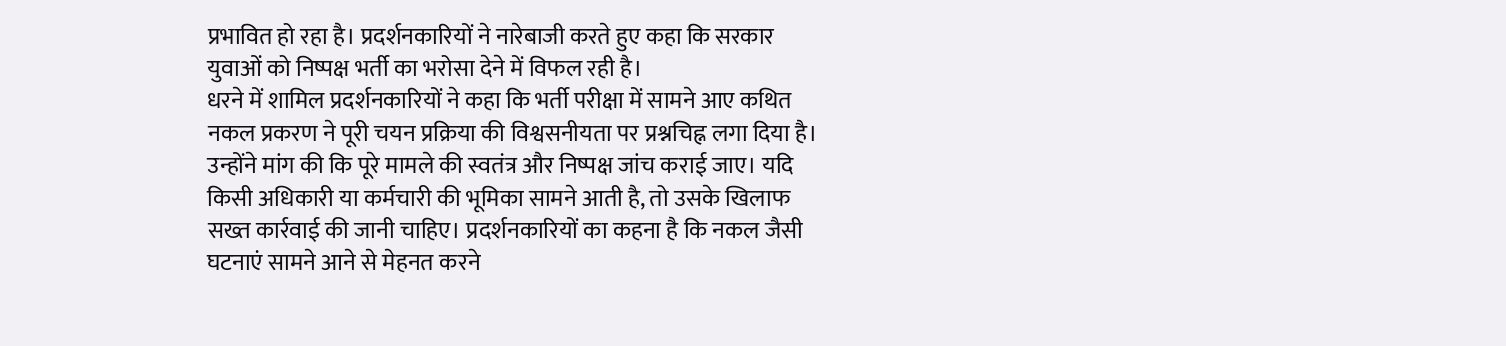प्रभावित हो रहा है। प्रदर्शनकारियों ने नारेबाजी करते हुए कहा कि सरकार युवाओं को निष्पक्ष भर्ती का भरोसा देने में विफल रही है।
धरने में शामिल प्रदर्शनकारियों ने कहा कि भर्ती परीक्षा में सामने आए कथित नकल प्रकरण ने पूरी चयन प्रक्रिया की विश्वसनीयता पर प्रश्नचिह्न लगा दिया है। उन्होंने मांग की कि पूरे मामले की स्वतंत्र और निष्पक्ष जांच कराई जाए। यदि किसी अधिकारी या कर्मचारी की भूमिका सामने आती है, तो उसके खिलाफ सख्त कार्रवाई की जानी चाहिए। प्रदर्शनकारियों का कहना है कि नकल जैसी घटनाएं सामने आने से मेहनत करने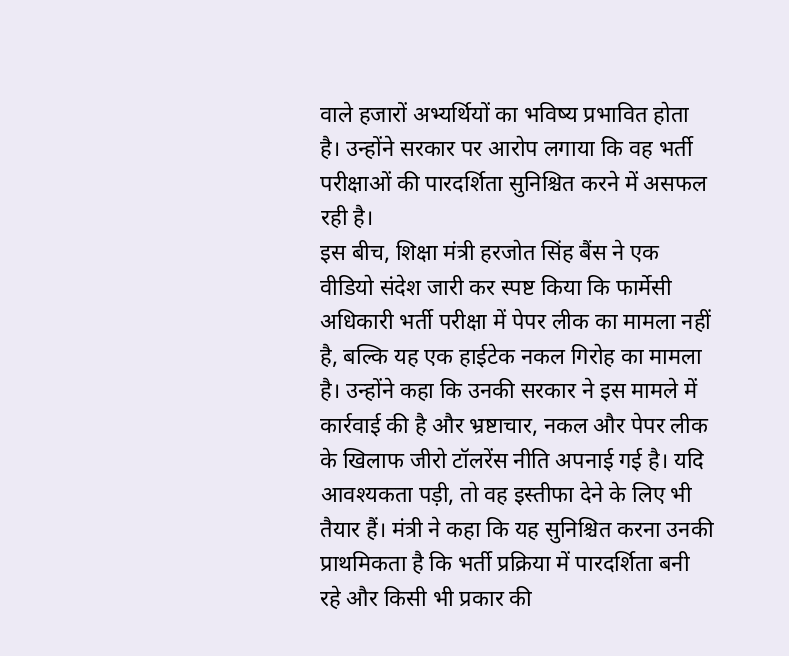वाले हजारों अभ्यर्थियों का भविष्य प्रभावित होता है। उन्होंने सरकार पर आरोप लगाया कि वह भर्ती परीक्षाओं की पारदर्शिता सुनिश्चित करने में असफल रही है।
इस बीच, शिक्षा मंत्री हरजोत सिंह बैंस ने एक वीडियो संदेश जारी कर स्पष्ट किया कि फार्मेसी अधिकारी भर्ती परीक्षा में पेपर लीक का मामला नहीं है, बल्कि यह एक हाईटेक नकल गिरोह का मामला है। उन्होंने कहा कि उनकी सरकार ने इस मामले में कार्रवाई की है और भ्रष्टाचार, नकल और पेपर लीक के खिलाफ जीरो टॉलरेंस नीति अपनाई गई है। यदि आवश्यकता पड़ी, तो वह इस्तीफा देने के लिए भी तैयार हैं। मंत्री ने कहा कि यह सुनिश्चित करना उनकी प्राथमिकता है कि भर्ती प्रक्रिया में पारदर्शिता बनी रहे और किसी भी प्रकार की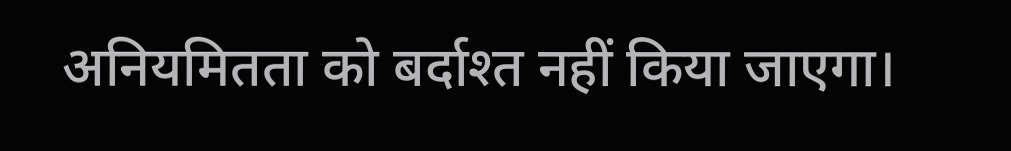अनियमितता को बर्दाश्त नहीं किया जाएगा।